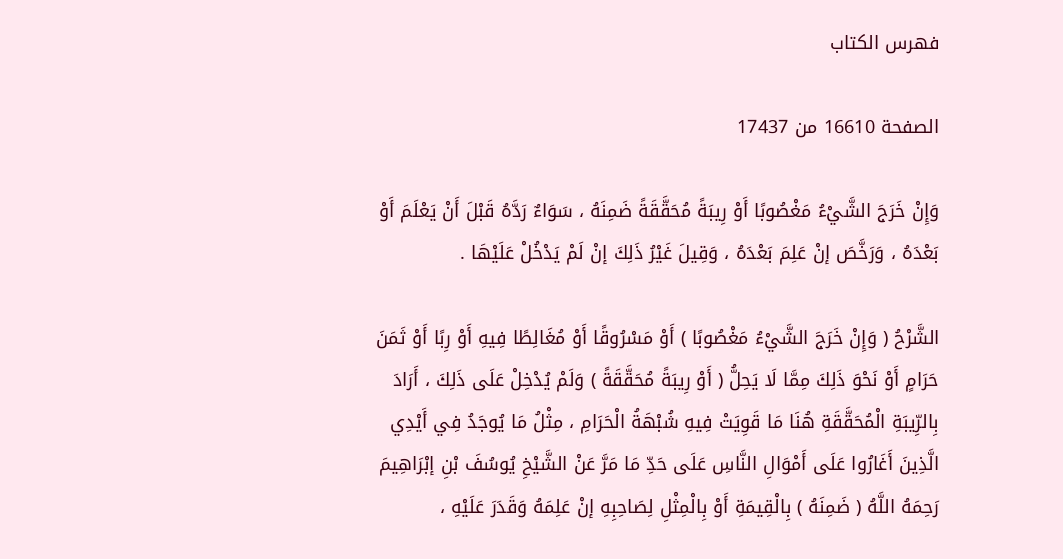فهرس الكتاب

الصفحة 16610 من 17437

وَإِنْ خَرَجَ الشَّيْءُ مَغْصُوبًا أَوْ رِيبَةً مُحَقَّقَةً ضَمِنَهُ ، سَوَاءٌ رَدَّهُ قَبْلَ أَنْ يَعْلَمَ أَوْ بَعْدَهُ ، وَرَخَّصَ إنْ عَلِمَ بَعْدَهُ ، وَقِيلَ غَيْرُ ذَلِكَ إنْ لَمْ يَدْخُلْ عَلَيْهَا .

الشَّرْحُ ( وَإِنْ خَرَجَ الشَّيْءُ مَغْصُوبًا ) أَوْ مَسْرُوقًا أَوْ مُغَالِطًا فِيهِ أَوْ رِبًا أَوْ ثَمَنَ حَرَامٍ أَوْ نَحْوَ ذَلِكَ مِمَّا لَا يَحِلُّ ( أَوْ رِيبَةً مُحَقَّقَةً ) وَلَمْ يُدْخِلْ عَلَى ذَلِكَ ، أَرَادَ بِالرِّيبَةِ الْمُحَقَّقَةِ هُنَا مَا قَوِيَتْ فِيهِ شُبْهَةُ الْحَرَامِ ، مِثْلُ مَا يُوجَدُ فِي أَيْدِي الَّذِينَ أَغَارُوا عَلَى أَمْوَالِ النَّاسِ عَلَى حَدِّ مَا مَرَّ عَنْ الشَّيْخِ يُوسُفَ بْنِ إبْرَاهِيمَ رَحِمَهُ اللَّهُ ( ضَمِنَهُ ) بِالْقِيمَةِ أَوْ بِالْمِثْلِ لِصَاحِبِهِ إنْ عَلِمَهُ وَقَدَرَ عَلَيْهِ ،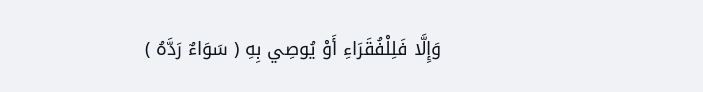وَإِلَّا فَلِلْفُقَرَاءِ أَوْ يُوصِي بِهِ ( سَوَاءٌ رَدَّهُ )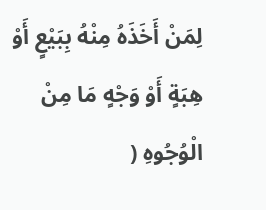لِمَنْ أَخَذَهُ مِنْهُ بِبَيْعٍ أَوْ هِبَةٍ أَوْ وَجْهٍ مَا مِنْ الْوُجُوهِ (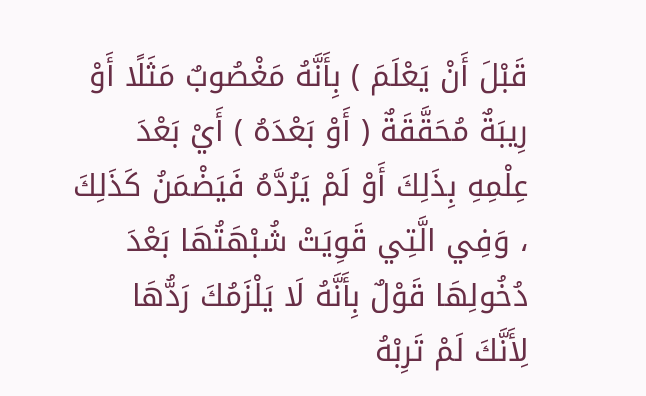قَبْلَ أَنْ يَعْلَمَ ) بِأَنَّهُ مَغْصُوبٌ مَثَلًا أَوْ رِيبَةٌ مُحَقَّقَةٌ ( أَوْ بَعْدَهُ ) أَيْ بَعْدَ عِلْمِهِ بِذَلِكَ أَوْ لَمْ يَرُدَّهُ فَيَضْمَنُ كَذَلِكَ ، وَفِي الَّتِي قَوِيَتْ شُبْهَتُهَا بَعْدَ دُخُولِهَا قَوْلٌ بِأَنَّهُ لَا يَلْزَمُكَ رَدُّهَا لِأَنَّكَ لَمْ تَرِبْهُ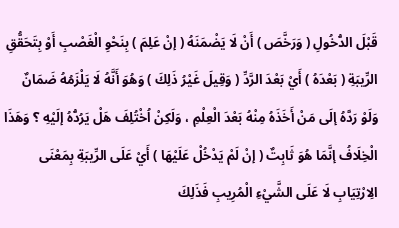قَبْلَ الدُّخُولِ ( وَرَخَّصَ ) أَنْ لَا يَضْمَنَهُ ( إنْ عَلِمَ ) بِنَحْوِ الْغَصْبِ أَوْ بِتَحَقُّقِ الرِّيبَةِ ( بَعْدَهُ ) أَيْ بَعْدَ الرَّدِّ ( وَقِيلَ غَيْرُ ذَلِكَ ) وَهُوَ أَنَّهُ لَا يَلْزَمُهُ ضَمَانٌ وَلَوْ رَدَّهُ إلَى مَنْ أَخَذَهُ مِنْهُ بَعْدَ الْعِلْمِ ، وَلَكِنْ اُخْتُلِفَ هَلْ يَرُدُّهُ إلَيْهِ ؟ وَهَذَا الْخِلَافُ إنَّمَا هُوَ ثَابِتٌ ( إنْ لَمْ يَدْخُلْ عَلَيْهَا ) أَيْ عَلَى الرِّيبَةِ بِمَعْنَى الِارْتِيَابِ لَا عَلَى الشَّيْءِ الْمُرِيبِ فَذَلِكَ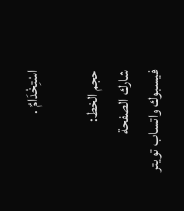اسْتِخْدَامٌ .

حجم الخط:
شارك الصفحة
فيسبوك واتساب تويتر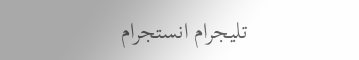تليجرام انستجرام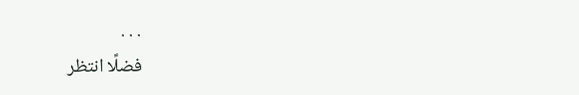. . .
فضلًا انتظر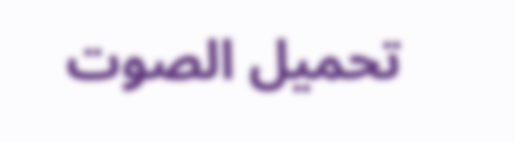تحميل الصوت